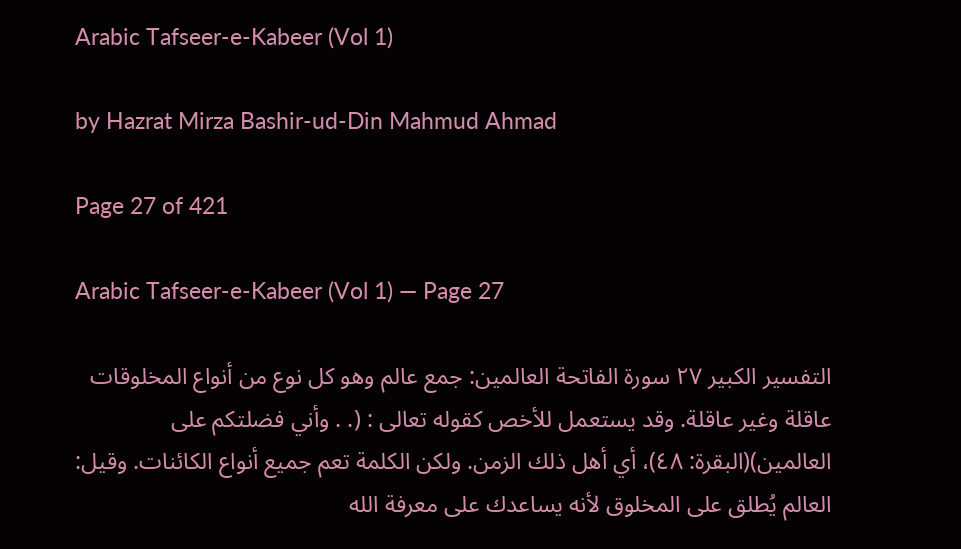Arabic Tafseer-e-Kabeer (Vol 1)

by Hazrat Mirza Bashir-ud-Din Mahmud Ahmad

Page 27 of 421

Arabic Tafseer-e-Kabeer (Vol 1) — Page 27

التفسير الكبير ۲۷ سورة الفاتحة العالمين: جمع عالم وهو كل نوع من أنواع المخلوقات عاقلة وغير عاقلة. وقد يستعمل للأخص كقوله تعالى : (. . وأني فضلتكم على العالمين)(البقرة: ٤٨)، أي أهل ذلك الزمن. ولكن الكلمة تعم جميع أنواع الكائنات. وقيل: العالم يُطلق على المخلوق لأنه يساعدك على معرفة الله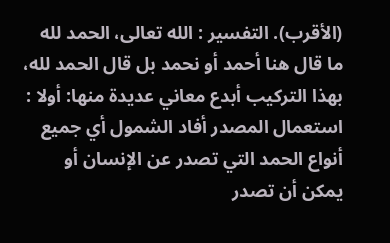(الأقرب). التفسير : الله تعالى، الحمد لله ما قال هنا أحمد أو نحمد بل قال الحمد لله، بهذا التركيب أبدع معاني عديدة منها: أولا : استعمال المصدر أفاد الشمول أي جميع أنواع الحمد التي تصدر عن الإنسان أو يمكن أن تصدر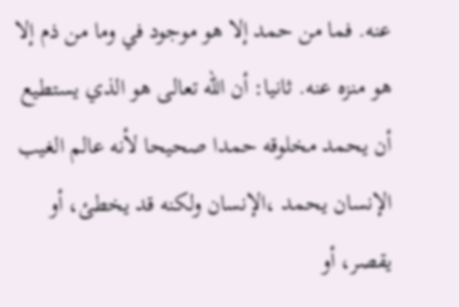عنه. فما من حمد إلا هو موجود في وما من ذم إلا هو منزه عنه. ثانيا: أن الله تعالى هو الذي يستطيع أن يحمد مخلوقه حمدا صحيحا لأنه عالم الغيب الإنسان يحمد ،الإنسان ولكنه قد يخطئ، أو يقصر، أو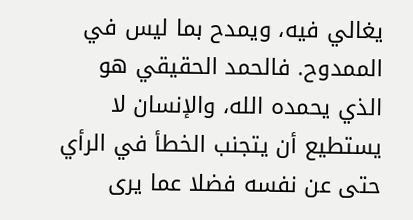يغالي فيه، ويمدح بما ليس في الممدوح. فالحمد الحقيقي هو الذي يحمده الله، والإنسان لا يستطيع أن يتجنب الخطأ في الرأي حتى عن نفسه فضلا عما يرى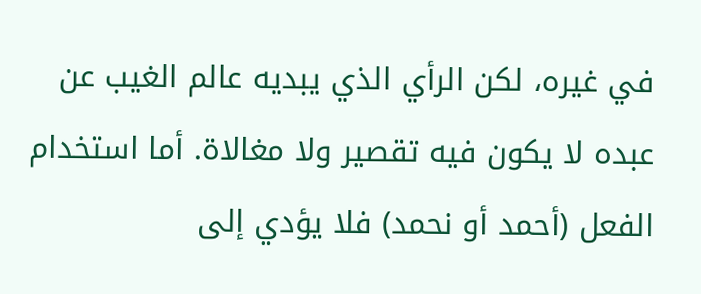في غيره، لكن الرأي الذي يبديه عالم الغيب عن عبده لا يكون فيه تقصير ولا مغالاة. أما استخدام الفعل (أحمد أو نحمد) فلا يؤدي إلى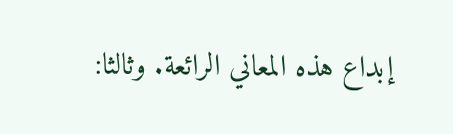إبداع هذه المعاني الرائعة. وثالثا: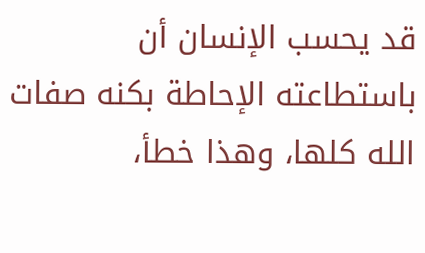قد يحسب الإنسان أن باستطاعته الإحاطة بكنه صفات الله كلها، وهذا خطأ،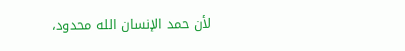لأن حمد الإنسان الله محدود،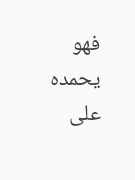فهو يحمده على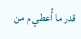قدر ما أُعطي م من